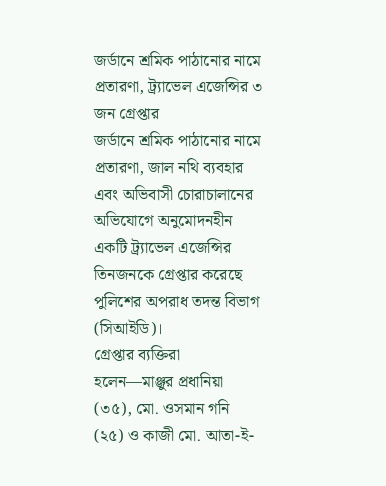জর্ডানে শ্রমিক পাঠানোর নামে প্রতারণা, ট্র্যাভেল এজেন্সির ৩ জন গ্রেপ্তার
জর্ডানে শ্রমিক পাঠানোর নামে প্রতারণা, জাল নথি ব্যবহার এবং অভিবাসী চোরাচালানের অভিযোগে অনুমোদনহীন একটি ট্র্যাভেল এজেন্সির তিনজনকে গ্রেপ্তার করেছে পুলিশের অপরাধ তদন্ত বিভাগ (সিআইডি)।
গ্রেপ্তার ব্যক্তিরা হলেন—মাঞ্জুর প্রধানিয়া (৩৫), মো. ওসমান গনি (২৫) ও কাজী মো. আতা-ই-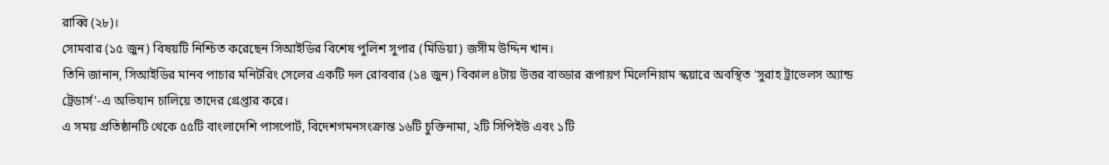রাব্বি (২৮)।
সোমবার (১৫ জুন) বিষয়টি নিশ্চিত করেছেন সিআইডির বিশেষ পুলিশ সুপার (মিডিয়া) জসীম উদ্দিন খান।
তিনি জানান, সিআইডির মানব পাচার মনিটরিং সেলের একটি দল রোববার (১৪ জুন) বিকাল ৪টায় উত্তর বাড্ডার রূপায়ণ মিলেনিয়াম স্কয়ারে অবস্থিত 'সুরাহ ট্রাভেলস অ্যান্ড ট্রেডার্স'-এ অভিযান চালিয়ে তাদের গ্রেপ্তার করে।
এ সময় প্রতিষ্ঠানটি থেকে ৫৫টি বাংলাদেশি পাসপোর্ট, বিদেশগমনসংক্রান্ত ১৬টি চুক্তিনামা, ২টি সিপিইউ এবং ১টি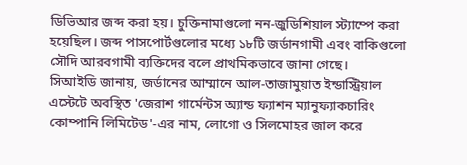ডিভিআর জব্দ করা হয়। চুক্তিনামাগুলো নন-জুডিশিয়াল স্ট্যাম্পে করা হয়েছিল। জব্দ পাসপোর্টগুলোর মধ্যে ১৮টি জর্ডানগামী এবং বাকিগুলো সৌদি আরবগামী ব্যক্তিদের বলে প্রাথমিকভাবে জানা গেছে।
সিআইডি জানায়, জর্ডানের আম্মানে আল-তাজামুয়াত ইন্ডাস্ট্রিয়াল এস্টেটে অবস্থিত 'জেরাশ গার্মেন্টস অ্যান্ড ফ্যাশন ম্যানুফ্যাকচারিং কোম্পানি লিমিটেড'-এর নাম, লোগো ও সিলমোহর জাল করে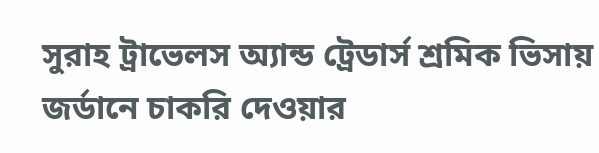সুরাহ ট্রাভেলস অ্যান্ড ট্রেডার্স শ্রমিক ভিসায় জর্ডানে চাকরি দেওয়ার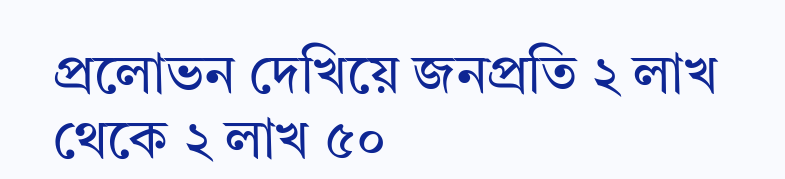প্রলোভন দেখিয়ে জনপ্রতি ২ লাখ থেকে ২ লাখ ৫০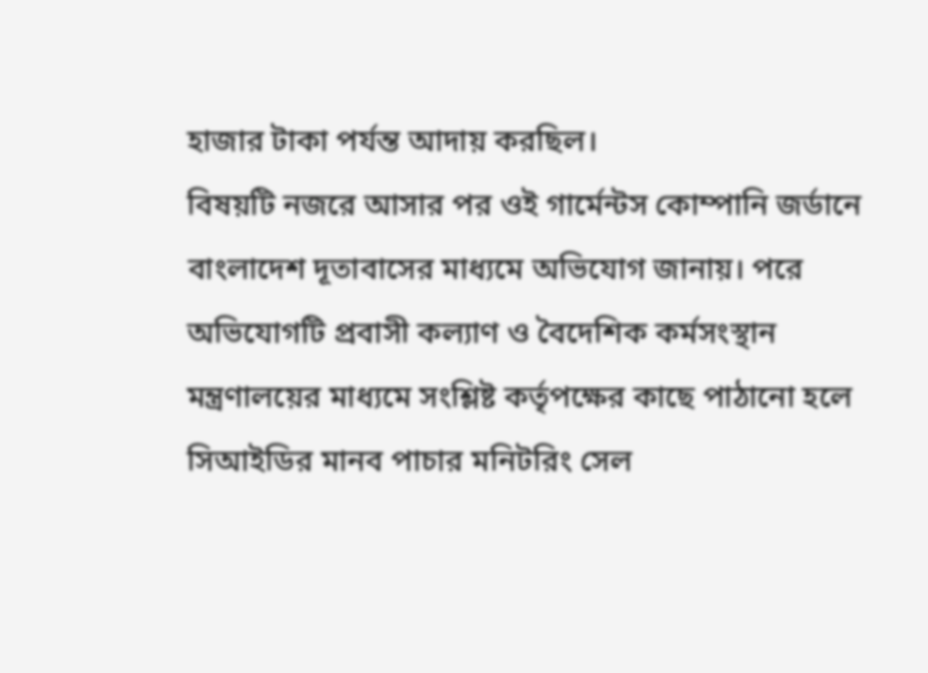হাজার টাকা পর্যন্ত আদায় করছিল।
বিষয়টি নজরে আসার পর ওই গার্মেন্টস কোম্পানি জর্ডানে বাংলাদেশ দূতাবাসের মাধ্যমে অভিযোগ জানায়। পরে অভিযোগটি প্রবাসী কল্যাণ ও বৈদেশিক কর্মসংস্থান মন্ত্রণালয়ের মাধ্যমে সংশ্লিষ্ট কর্তৃপক্ষের কাছে পাঠানো হলে সিআইডির মানব পাচার মনিটরিং সেল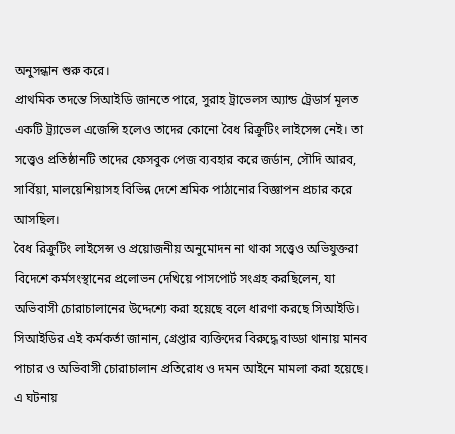অনুসন্ধান শুরু করে।
প্রাথমিক তদন্তে সিআইডি জানতে পারে, সুরাহ ট্রাভেলস অ্যান্ড ট্রেডার্স মূলত একটি ট্র্যাভেল এজেন্সি হলেও তাদের কোনো বৈধ রিক্রুটিং লাইসেন্স নেই। তা সত্ত্বেও প্রতিষ্ঠানটি তাদের ফেসবুক পেজ ব্যবহার করে জর্ডান, সৌদি আরব, সার্বিয়া, মালয়েশিয়াসহ বিভিন্ন দেশে শ্রমিক পাঠানোর বিজ্ঞাপন প্রচার করে আসছিল।
বৈধ রিক্রুটিং লাইসেন্স ও প্রয়োজনীয় অনুমোদন না থাকা সত্ত্বেও অভিযুক্তরা বিদেশে কর্মসংস্থানের প্রলোভন দেখিয়ে পাসপোর্ট সংগ্রহ করছিলেন, যা অভিবাসী চোরাচালানের উদ্দেশ্যে করা হয়েছে বলে ধারণা করছে সিআইডি।
সিআইডির এই কর্মকর্তা জানান, গ্রেপ্তার ব্যক্তিদের বিরুদ্ধে বাড্ডা থানায় মানব পাচার ও অভিবাসী চোরাচালান প্রতিরোধ ও দমন আইনে মামলা করা হয়েছে। এ ঘটনায়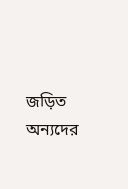জড়িত অন্যদের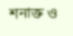শনাক্ত ও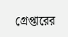গ্রেপ্তারের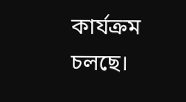কার্যক্রম চলছে।